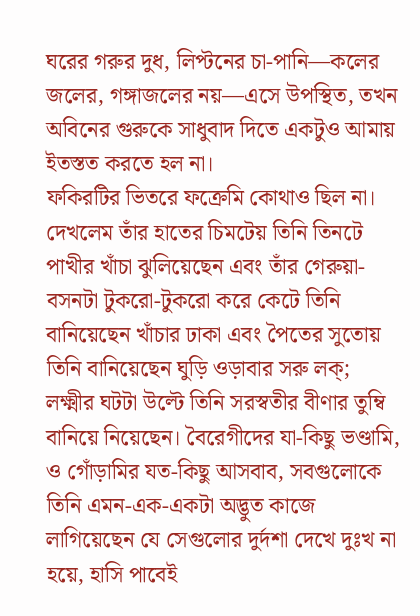ঘরের গরুর দুধ, লিপ্টনের চা-পানি—কলের জলের, গঙ্গাজলের নয়—এসে উপস্থিত, তখন অবিনের গুরুকে সাধুবাদ দিতে একটুও আমায় ইতস্তত করতে হল না।
ফকিরটির ভিতরে ফক্রেমি কোথাও ছিল না। দেখলেম তাঁর হাতের চিমটেয় তিনি তিনটে পাখীর খাঁচা ঝুলিয়েছেন এবং তাঁর গেরুয়া-বসনটা টুকরো-টুকরো করে কেটে তিনি বানিয়েছেন খাঁচার ঢাকা এবং পৈতের সুতোয় তিনি বানিয়েছেন ঘুড়ি ওড়াবার সরু লক্; লক্ষ্মীর ঘটটা উল্টে তিনি সরস্বতীর বীণার তুম্বি বানিয়ে নিয়েছেন। বৈরেগীদের যা-কিছু ভণ্ডামি, ও গোঁড়ামির যত-কিছু আসবাব, সবগুলোকে তিনি এমন-এক-একটা অদ্ভুত কাজে লাগিয়েছেন যে সেগুলোর দুর্দশা দেখে দুঃখ না হয়ে, হাসি পাবেই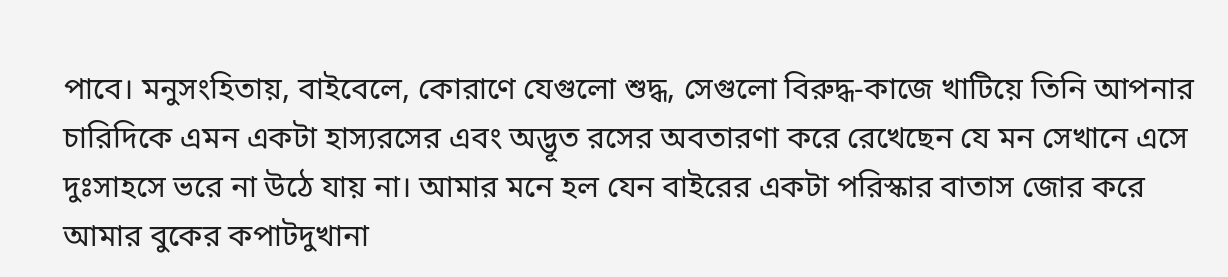পাবে। মনুসংহিতায়, বাইবেলে, কোরাণে যেগুলো শুদ্ধ, সেগুলো বিরুদ্ধ-কাজে খাটিয়ে তিনি আপনার চারিদিকে এমন একটা হাস্যরসের এবং অদ্ভূত রসের অবতারণা করে রেখেছেন যে মন সেখানে এসে দুঃসাহসে ভরে না উঠে যায় না। আমার মনে হল যেন বাইরের একটা পরিস্কার বাতাস জোর করে আমার বুকের কপাটদুখানা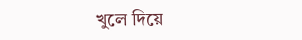খুলে দিয়ে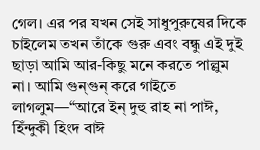গেল। এর পর যখন সেই সাধুপুরুষের দিকে চাইলেম তখন তাঁকে গুরু এবং বন্ধু এই দুই ছাড়া আমি আর-কিছু মনে করতে পাল্লুম না। আমি গুন্গুন্ করে গাইতে লাগলুম—“আরে ইন্ দুহু রাহ না পাঈ, হিঁন্দুকী হিংদ বাঈ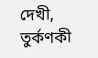দেখী, তুর্কণকী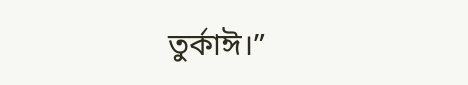তুর্কাঈ।”